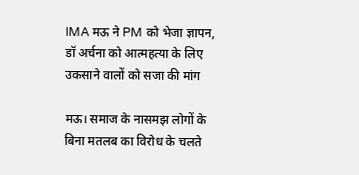IMA मऊ ने PM को भेजा ज्ञापन, डॉ अर्चना को आत्महत्या के लिए उकसाने वालों को सजा की मांग

मऊ। समाज के नासमझ लोगों के बिना मतलब का विरोध के चलते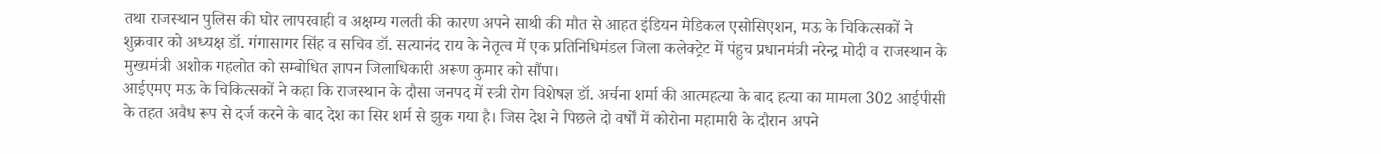तथा राजस्थान पुलिस की घोर लापरवाही व अक्षम्य गलती की कारण अपने साथी की मौत से आहत इंडियन मेडिकल एसोसिएशन, मऊ के चिकित्सकों ने शुक्रवार को अध्यक्ष डॉ. गंगासागर सिंह व सचिव डॉ. सत्यानंद राय के नेतृत्व में एक प्रतिनिधिमंडल जिला कलेक्ट्रेट में पंहुच प्रधानमंत्री नरेन्द्र मोदी व राजस्थान के मुख्यमंत्री अशोक गहलोत को सम्बोधित ज्ञापन जिलाधिकारी अरूण कुमार को सौंपा।
आईएमए मऊ के चिकित्सकों ने कहा कि राजस्थान के दौसा जनपद में स्त्री रोग विशेषज्ञ डॉ. अर्चना शर्मा की आत्महत्या के बाद हत्या का मामला 302 आईपीसी के तहत अवैध रूप से दर्ज करने के बाद देश का सिर शर्म से झुक गया है। जिस देश ने पिछले दो वर्षों में कोरोना महामारी के दौरान अपने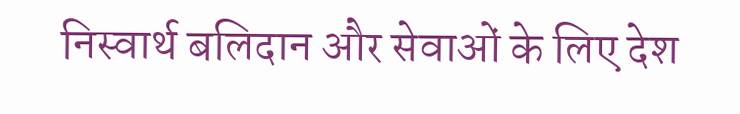निस्वार्थ बलिदान और सेवाओं के लिए देश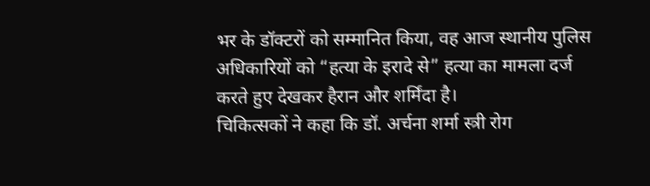भर के डॉक्टरों को सम्मानित किया, वह आज स्थानीय पुलिस अधिकारियों को “हत्या के इरादे से” हत्या का मामला दर्ज करते हुए देखकर हैरान और शर्मिंदा है।
चिकित्सकों ने कहा कि डॉ. अर्चना शर्मा स्त्री रोग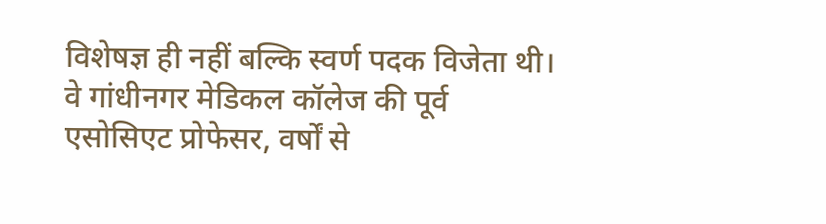विशेषज्ञ ही नहीं बल्कि स्वर्ण पदक विजेता थी। वे गांधीनगर मेडिकल कॉलेज की पूर्व एसोसिएट प्रोफेसर, वर्षों से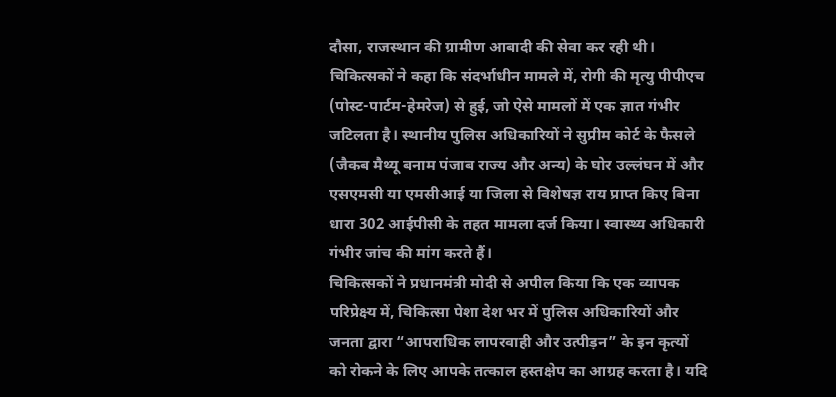दौसा, राजस्थान की ग्रामीण आबादी की सेवा कर रही थी। चिकित्सकों ने कहा कि संदर्भाधीन मामले में, रोगी की मृत्यु पीपीएच (पोस्ट-पार्टम-हेमरेज) से हुई, जो ऐसे मामलों में एक ज्ञात गंभीर जटिलता है। स्थानीय पुलिस अधिकारियों ने सुप्रीम कोर्ट के फैसले (जैकब मैथ्यू बनाम पंजाब राज्य और अन्य) के घोर उल्लंघन में और एसएमसी या एमसीआई या जिला से विशेषज्ञ राय प्राप्त किए बिना धारा 302 आईपीसी के तहत मामला दर्ज किया। स्वास्थ्य अधिकारी गंभीर जांच की मांग करते हैं।
चिकित्सकों ने प्रधानमंत्री मोदी से अपील किया कि एक व्यापक परिप्रेक्ष्य में, चिकित्सा पेशा देश भर में पुलिस अधिकारियों और जनता द्वारा “आपराधिक लापरवाही और उत्पीड़न” के इन कृत्यों को रोकने के लिए आपके तत्काल हस्तक्षेप का आग्रह करता है। यदि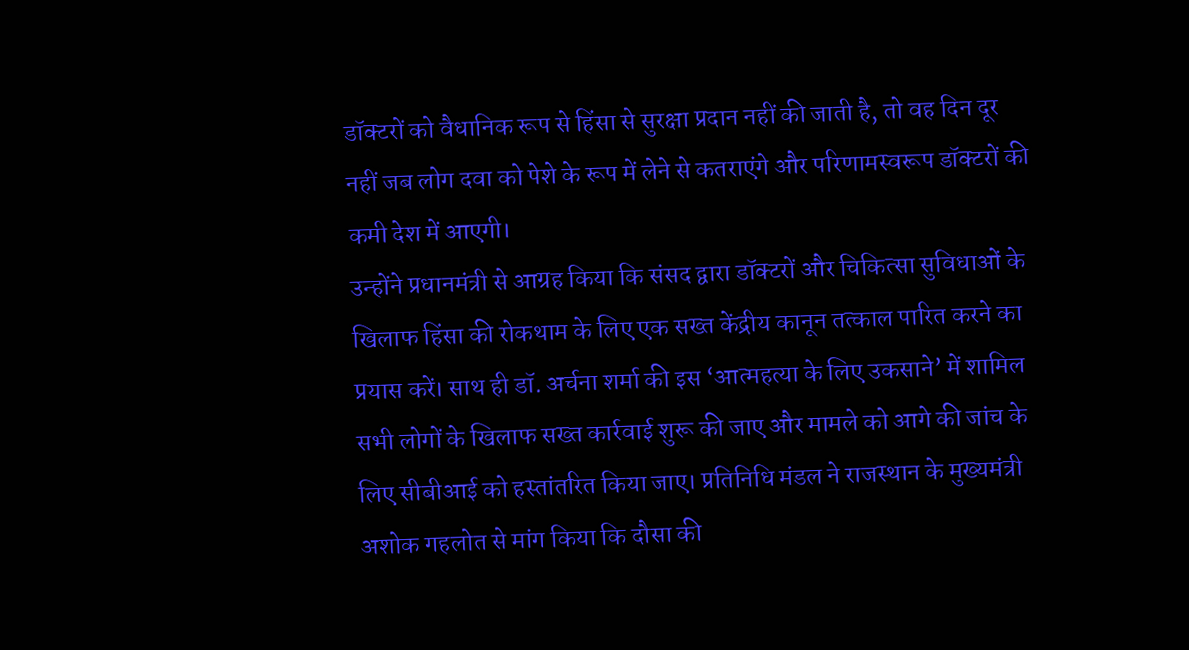डॉक्टरों को वैधानिक रूप से हिंसा से सुरक्षा प्रदान नहीं की जाती है, तो वह दिन दूर नहीं जब लोग दवा को पेशे के रूप में लेने से कतराएंगे और परिणामस्वरूप डॉक्टरों की कमी देश में आएगी।
उन्होंने प्रधानमंत्री से आग्रह किया कि संसद द्वारा डॉक्टरों और चिकित्सा सुविधाओं के खिलाफ हिंसा की रोकथाम के लिए एक सख्त केंद्रीय कानून तत्काल पारित करने का प्रयास करें। साथ ही डॉ. अर्चना शर्मा की इस ‘आत्महत्या के लिए उकसाने’ में शामिल सभी लोगों के खिलाफ सख्त कार्रवाई शुरू की जाए और मामले को आगे की जांच के लिए सीबीआई को हस्तांतरित किया जाए। प्रतिनिधि मंडल ने राजस्थान के मुख्यमंत्री अशोक गहलोत से मांग किया कि दौसा की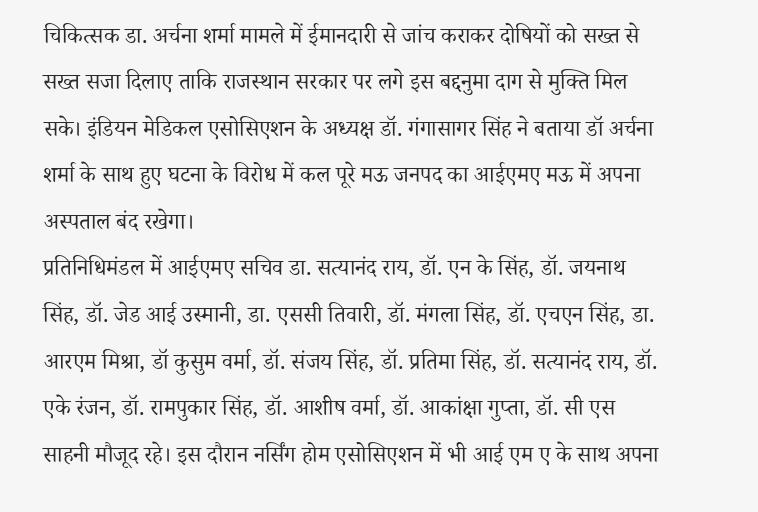चिकित्सक डा. अर्चना शर्मा मामले में ईमानदारी से जांच कराकर दोषियों को सख्त से सख्त सजा दिलाए ताकि राजस्थान सरकार पर लगे इस बद्दनुमा दाग से मुक्ति मिल सके। इंडियन मेडिकल एसोसिएशन के अध्यक्ष डॉ. गंगासागर सिंह ने बताया डॉ अर्चना शर्मा के साथ हुए घटना के विरोध में कल पूरे मऊ जनपद का आईएमए मऊ में अपना अस्पताल बंद रखेगा।
प्रतिनिधिमंडल में आईएमए सचिव डा. सत्यानंद राय, डॉ. एन के सिंह, डॉ. जयनाथ सिंह, डॉ. जेड आई उस्मानी, डा. एससी तिवारी, डॉ. मंगला सिंह, डॉ. एचएन सिंह, डा. आरएम मिश्रा, डॉ कुसुम वर्मा, डॉ. संजय सिंह, डॉ. प्रतिमा सिंह, डॉ. सत्यानंद राय, डॉ. एके रंजन, डॉ. रामपुकार सिंह, डॉ. आशीष वर्मा, डॉ. आकांक्षा गुप्ता, डॉ. सी एस साहनी मौजूद रहे। इस दौरान नर्सिंग होम एसोसिएशन में भी आई एम ए के साथ अपना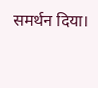समर्थन दिया।